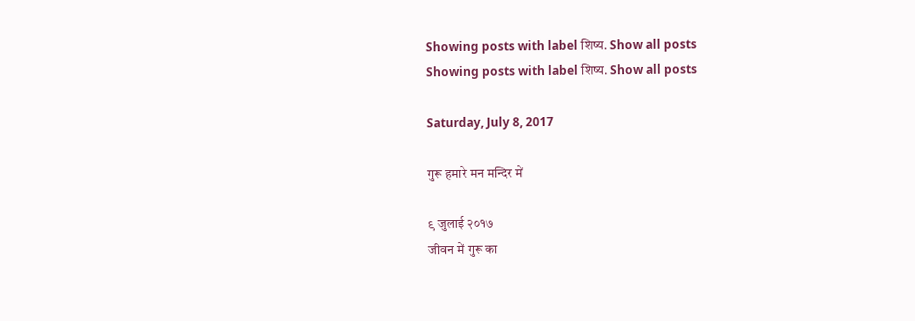Showing posts with label शिष्य. Show all posts
Showing posts with label शिष्य. Show all posts

Saturday, July 8, 2017

गुरू हमारे मन मन्दिर में

९ जुलाई २०१७
जीवन में गुरू का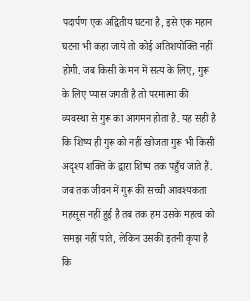पदार्पण एक अद्वितीय घटना है, इसे एक महान घटना भी कहा जाये तो कोई अतिशयोक्ति नहीं होगी. जब किसी के मन में सत्य के लिए, गुरू के लिए प्यास जगती है तो परमात्मा की व्यवस्था से गुरू का आगमन होता है. यह सही है कि शिष्य ही गुरू को नहीं खोजता गुरू भी किसी अदृश्य शक्ति के द्वारा शिष्य तक पहुँच जाते हैं. जब तक जीवन में गुरू की सच्ची आवश्यकता महसूस नहीं हुई है तब तक हम उसके महत्व को समझ नहीं पाते, लेकिन उसकी इतनी कृपा है कि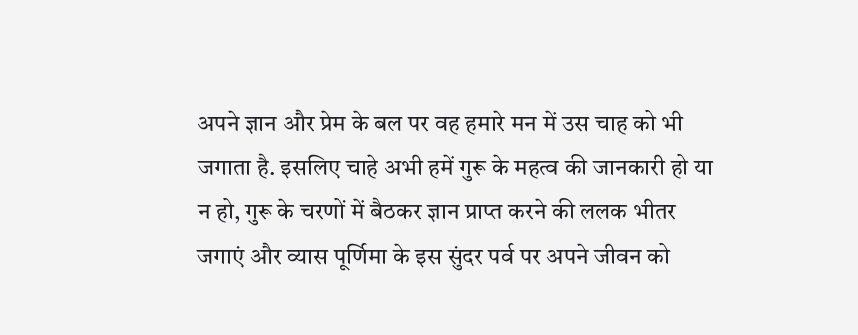अपने ज्ञान और प्रेम के बल पर वह हमारे मन में उस चाह को भी जगाता है. इसलिए चाहे अभी हमें गुरू के महत्व की जानकारी हो या न हो, गुरू के चरणों में बैठकर ज्ञान प्राप्त करने की ललक भीतर जगाएं और व्यास पूर्णिमा के इस सुंदर पर्व पर अपने जीवन को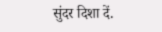सुंदर दिशा दें.